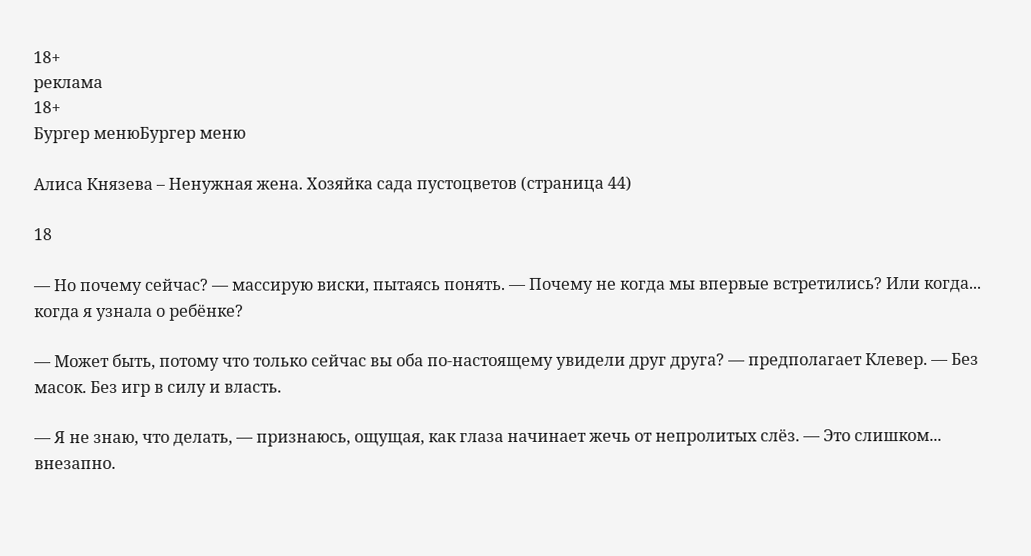18+
реклама
18+
Бургер менюБургер меню

Алиса Князева – Ненужная жена. Хозяйка сада пустоцветов (страница 44)

18

— Но почему сейчас? — массирую виски, пытаясь понять. — Почему не когда мы впервые встретились? Или когда... когда я узнала о ребёнке?

— Может быть, потому что только сейчас вы оба по-настоящему увидели друг друга? — предполагает Клевер. — Без масок. Без игр в силу и власть.

— Я не знаю, что делать, — признаюсь, ощущая, как глаза начинает жечь от непролитых слёз. — Это слишком... внезапно.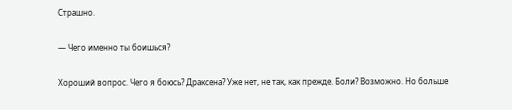Страшно.

— Чего именно ты боишься?

Хороший вопрос. Чего я боюсь? Драксена? Уже нет, не так, как прежде. Боли? Возможно. Но больше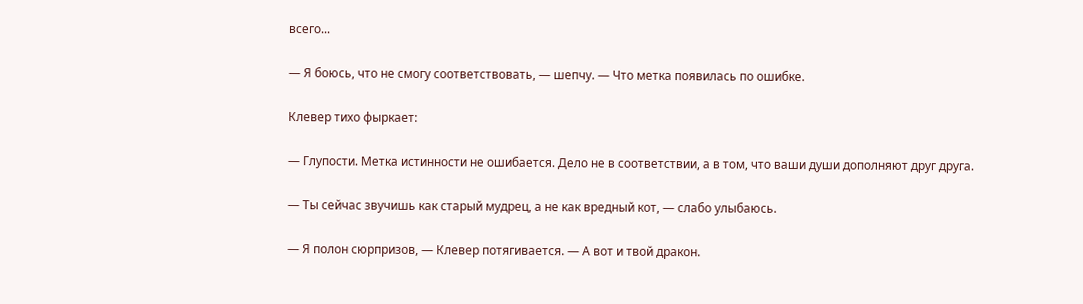всего...

— Я боюсь, что не смогу соответствовать, — шепчу. — Что метка появилась по ошибке.

Клевер тихо фыркает:

— Глупости. Метка истинности не ошибается. Дело не в соответствии, а в том, что ваши души дополняют друг друга.

— Ты сейчас звучишь как старый мудрец, а не как вредный кот, — слабо улыбаюсь.

— Я полон сюрпризов, — Клевер потягивается. — А вот и твой дракон.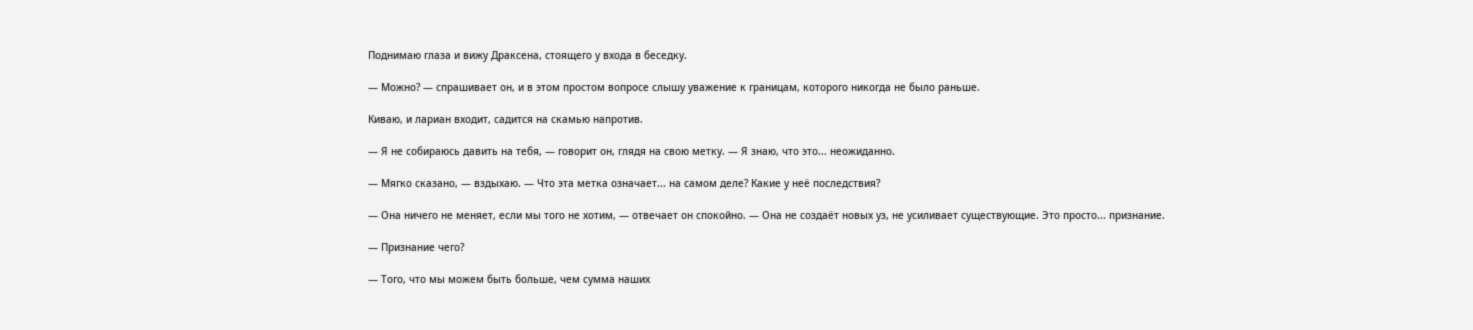Поднимаю глаза и вижу Драксена, стоящего у входа в беседку.

— Можно? — спрашивает он, и в этом простом вопросе слышу уважение к границам, которого никогда не было раньше.

Киваю, и лариан входит, садится на скамью напротив.

— Я не собираюсь давить на тебя, — говорит он, глядя на свою метку. — Я знаю, что это... неожиданно.

— Мягко сказано, — вздыхаю. — Что эта метка означает... на самом деле? Какие у неё последствия?

— Она ничего не меняет, если мы того не хотим, — отвечает он спокойно. — Она не создаёт новых уз, не усиливает существующие. Это просто... признание.

— Признание чего?

— Того, что мы можем быть больше, чем сумма наших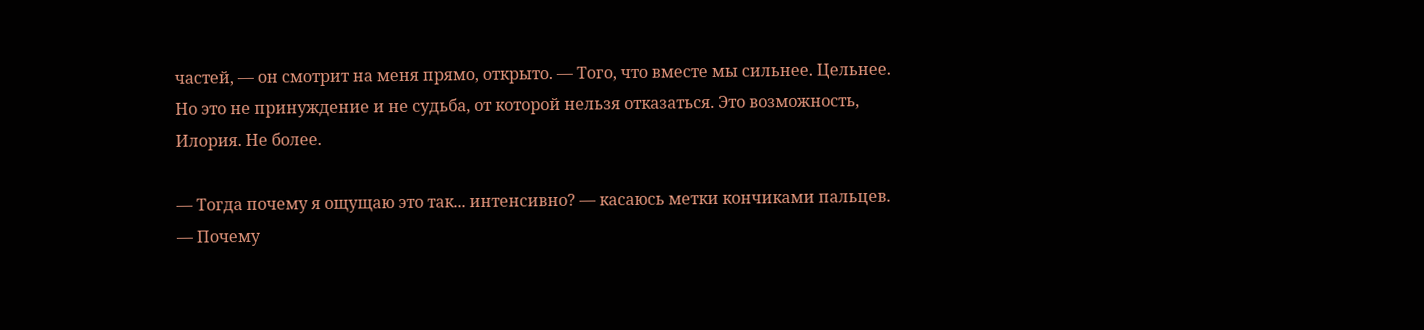частей, — он смотрит на меня прямо, открыто. — Того, что вместе мы сильнее. Цельнее. Но это не принуждение и не судьба, от которой нельзя отказаться. Это возможность, Илория. Не более.

— Тогда почему я ощущаю это так... интенсивно? — касаюсь метки кончиками пальцев. — Почему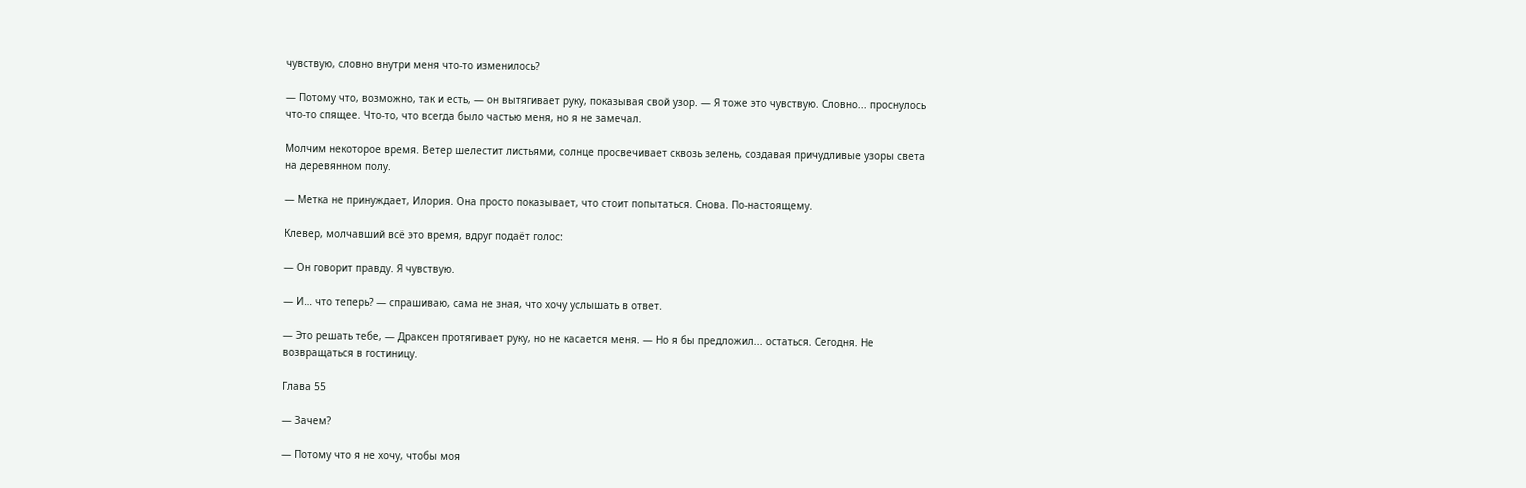чувствую, словно внутри меня что-то изменилось?

— Потому что, возможно, так и есть, — он вытягивает руку, показывая свой узор. — Я тоже это чувствую. Словно... проснулось что-то спящее. Что-то, что всегда было частью меня, но я не замечал.

Молчим некоторое время. Ветер шелестит листьями, солнце просвечивает сквозь зелень, создавая причудливые узоры света на деревянном полу.

— Метка не принуждает, Илория. Она просто показывает, что стоит попытаться. Снова. По-настоящему.

Клевер, молчавший всё это время, вдруг подаёт голос:

— Он говорит правду. Я чувствую.

— И… что теперь? — спрашиваю, сама не зная, что хочу услышать в ответ.

— Это решать тебе, — Драксен протягивает руку, но не касается меня. — Но я бы предложил... остаться. Сегодня. Не возвращаться в гостиницу.

Глава 55

— Зачем?

— Потому что я не хочу, чтобы моя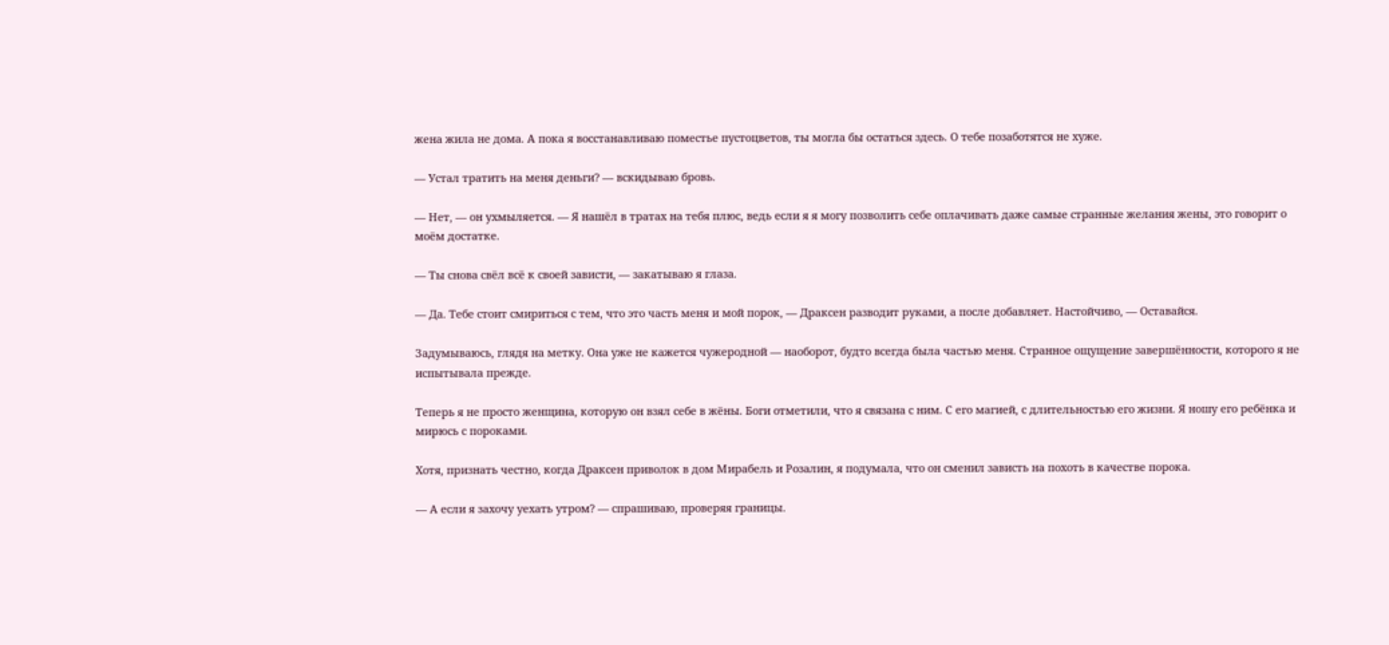жена жила не дома. А пока я восстанавливаю поместье пустоцветов, ты могла бы остаться здесь. О тебе позаботятся не хуже.

— Устал тратить на меня деньги? — вскидываю бровь.

— Нет, — он ухмыляется. — Я нашёл в тратах на тебя плюс, ведь если я я могу позволить себе оплачивать даже самые странные желания жены, это говорит о моём достатке.

— Ты снова свёл всё к своей зависти, — закатываю я глаза.

— Да. Тебе стоит смириться с тем, что это часть меня и мой порок, — Драксен разводит руками, а после добавляет. Настойчиво, — Оставайся.

Задумываюсь, глядя на метку. Она уже не кажется чужеродной — наоборот, будто всегда была частью меня. Странное ощущение завершённости, которого я не испытывала прежде.

Теперь я не просто женщина, которую он взял себе в жёны. Боги отметили, что я связана с ним. С его магией, с длительностью его жизни. Я ношу его ребёнка и мирюсь с пороками.

Хотя, признать честно, когда Драксен приволок в дом Мирабель и Розалин, я подумала, что он сменил зависть на похоть в качестве порока.

— А если я захочу уехать утром? — спрашиваю, проверяя границы.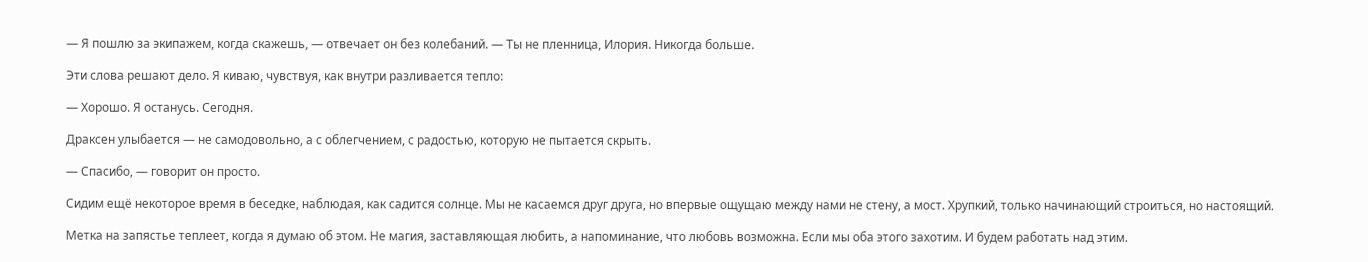— Я пошлю за экипажем, когда скажешь, — отвечает он без колебаний. — Ты не пленница, Илория. Никогда больше.

Эти слова решают дело. Я киваю, чувствуя, как внутри разливается тепло:

— Хорошо. Я останусь. Сегодня.

Драксен улыбается — не самодовольно, а с облегчением, с радостью, которую не пытается скрыть.

— Спасибо, — говорит он просто.

Сидим ещё некоторое время в беседке, наблюдая, как садится солнце. Мы не касаемся друг друга, но впервые ощущаю между нами не стену, а мост. Хрупкий, только начинающий строиться, но настоящий.

Метка на запястье теплеет, когда я думаю об этом. Не магия, заставляющая любить, а напоминание, что любовь возможна. Если мы оба этого захотим. И будем работать над этим.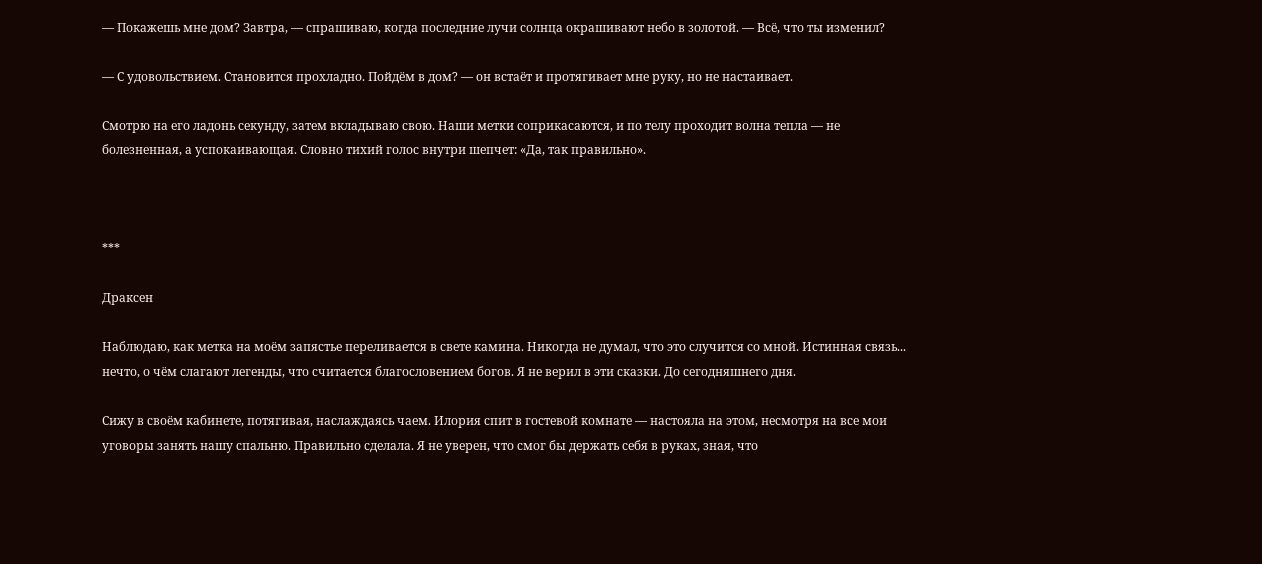— Покажешь мне дом? Завтра, — спрашиваю, когда последние лучи солнца окрашивают небо в золотой. — Всё, что ты изменил?

— С удовольствием. Становится прохладно. Пойдём в дом? — он встаёт и протягивает мне руку, но не настаивает.

Смотрю на его ладонь секунду, затем вкладываю свою. Наши метки соприкасаются, и по телу проходит волна тепла — не болезненная, а успокаивающая. Словно тихий голос внутри шепчет: «Да, так правильно».



***

Драксен

Наблюдаю, как метка на моём запястье переливается в свете камина. Никогда не думал, что это случится со мной. Истинная связь... нечто, о чём слагают легенды, что считается благословением богов. Я не верил в эти сказки. До сегодняшнего дня.

Сижу в своём кабинете, потягивая, наслаждаясь чаем. Илория спит в гостевой комнате — настояла на этом, несмотря на все мои уговоры занять нашу спальню. Правильно сделала. Я не уверен, что смог бы держать себя в руках, зная, что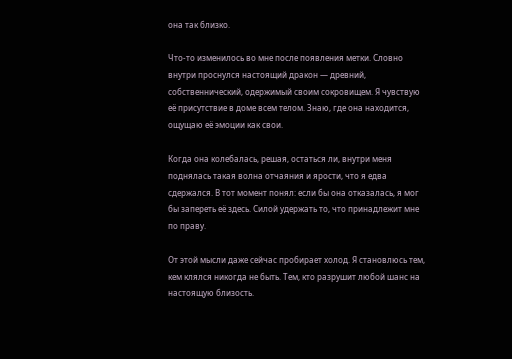она так близко.

Что-то изменилось во мне после появления метки. Словно внутри проснулся настоящий дракон — древний, собственнический, одержимый своим сокровищем. Я чувствую её присутствие в доме всем телом. Знаю, где она находится, ощущаю её эмоции как свои.

Когда она колебалась, решая, остаться ли, внутри меня поднялась такая волна отчаяния и ярости, что я едва сдержался. В тот момент понял: если бы она отказалась, я мог бы запереть её здесь. Силой удержать то, что принадлежит мне по праву.

От этой мысли даже сейчас пробирает холод. Я становлюсь тем, кем клялся никогда не быть. Тем, кто разрушит любой шанс на настоящую близость.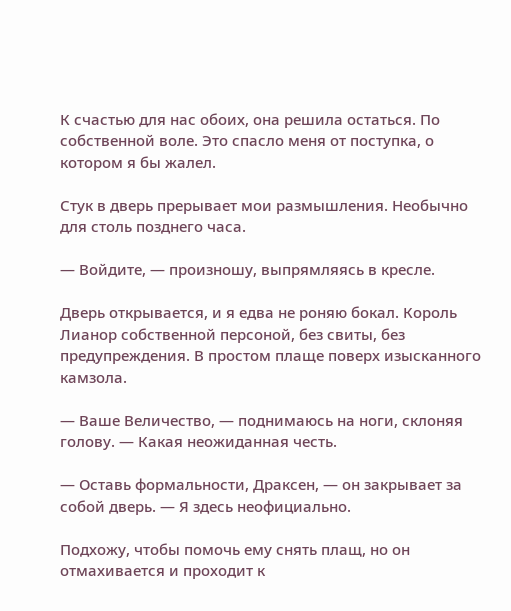К счастью для нас обоих, она решила остаться. По собственной воле. Это спасло меня от поступка, о котором я бы жалел.

Стук в дверь прерывает мои размышления. Необычно для столь позднего часа.

— Войдите, — произношу, выпрямляясь в кресле.

Дверь открывается, и я едва не роняю бокал. Король Лианор собственной персоной, без свиты, без предупреждения. В простом плаще поверх изысканного камзола.

— Ваше Величество, — поднимаюсь на ноги, склоняя голову. — Какая неожиданная честь.

— Оставь формальности, Драксен, — он закрывает за собой дверь. — Я здесь неофициально.

Подхожу, чтобы помочь ему снять плащ, но он отмахивается и проходит к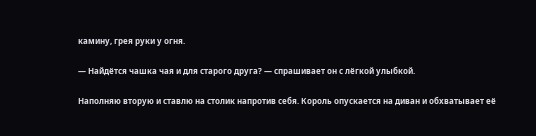камину, грея руки у огня.

— Найдётся чашка чая и для старого друга? — спрашивает он с лёгкой улыбкой.

Наполняю вторую и ставлю на столик напротив себя. Король опускается на диван и обхватывает её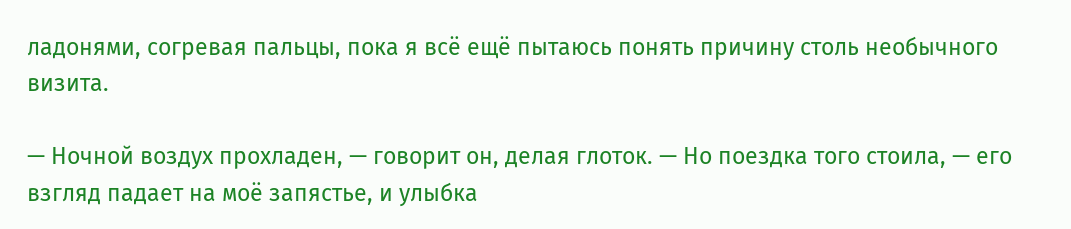ладонями, согревая пальцы, пока я всё ещё пытаюсь понять причину столь необычного визита.

— Ночной воздух прохладен, — говорит он, делая глоток. — Но поездка того стоила, — его взгляд падает на моё запястье, и улыбка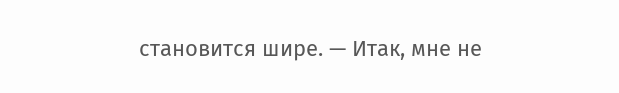становится шире. — Итак, мне не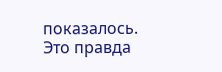показалось. Это правда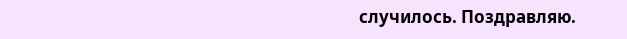случилось. Поздравляю.